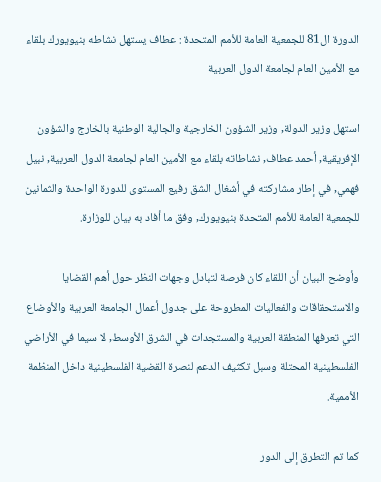الدورة ال81 للجمعية العامة للأمم المتحدة : عطاف يستهل نشاطه بنيويورك بلقاء مع الأمين العام لجامعة الدول العربية

استهل وزير الدولة, وزير الشؤون الخارجية والجالية الوطنية بالخارج والشؤون الإفريقية, أحمد عطاف, نشاطاته بلقاء مع الأمين العام لجامعة الدول العربية, نبيل فهمي, في إطار مشاركته في أشغال الشق رفيع المستوى للدورة الواحدة والثمانين للجمعية العامة للأمم المتحدة بنيويورك, وفق ما أفاد به بيان للوزارة.

وأوضح البيان أن اللقاء كان فرصة لتبادل وجهات النظر حول أهم القضايا والاستحقاقات والفعاليات المطروحة على جدول أعمال الجامعة العربية والأوضاع التي تعرفها المنطقة العربية والمستجدات في الشرق الأوسط, لا سيما في الأراضي الفلسطينية المحتلة وسبل تكثيف الدعم لنصرة القضية الفلسطينية داخل المنظمة الأممية.

كما تم التطرق إلى الدور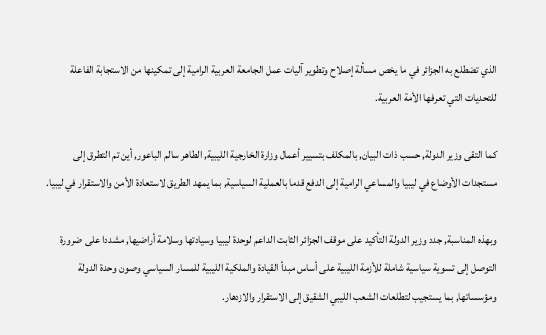الذي تضطلع به الجزائر في ما يخص مسألة إصلاح وتطوير آليات عمل الجامعة العربية الرامية إلى تمكينها من الاستجابة الفاعلة للتحديات التي تعرفها الأمة العربية.

كما التقى وزير الدولة, حسب ذات البيان, بالمكلف بتسيير أعمال وزارة الخارجية الليبية, الطاهر سالم الباعور, أين تم التطرق إلى مستجدات الأوضاع في ليبيا والمساعي الرامية إلى الدفع قدما بالعملية السياسية, بما يمهد الطريق لاستعادة الأمن والاستقرار في ليبيا.

وبهذه المناسبة, جدد وزير الدولة التأكيد على موقف الجزائر الثابت الداعم لوحدة ليبيا وسيادتها وسلامة أراضيها, مشددا على ضرورة التوصل إلى تسوية سياسية شاملة للأزمة الليبية على أساس مبدأ القيادة والملكية الليبية للمسار السياسي وصون وحدة الدولة ومؤسساتها, بما يستجيب لتطلعات الشعب الليبي الشقيق إلى الاستقرار والازدهار.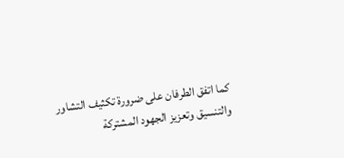كما اتفق الطرفان على ضرورة تكثيف التشاور والتنسيق وتعزيز الجهود المشتركة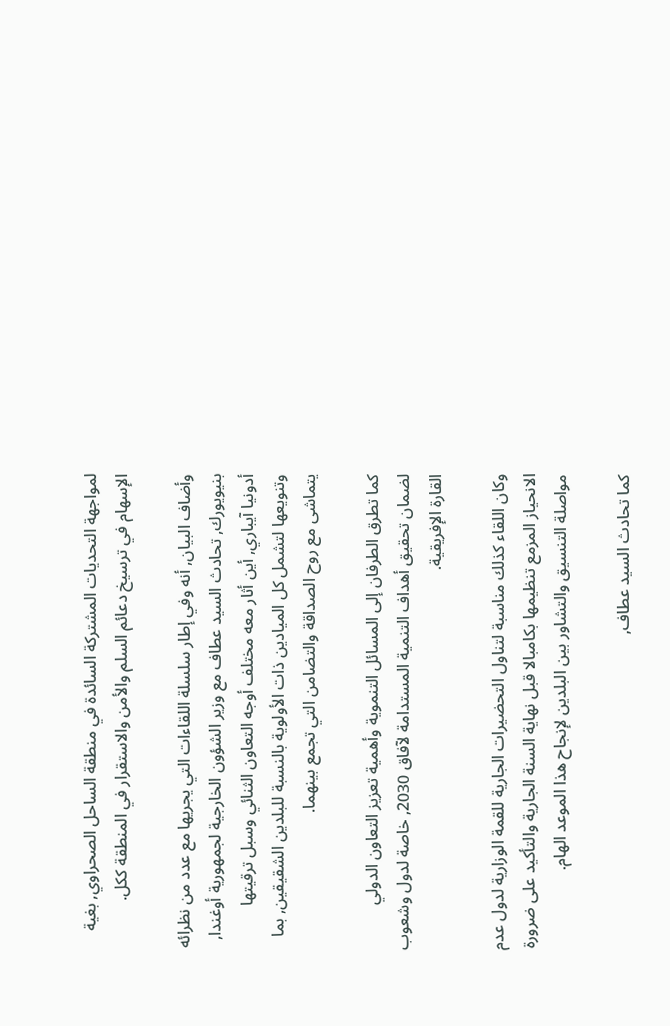لمواجهة التحديات المشتركة السائدة في منطقة الساحل الصحراوي, بغية الإسهام في ترسيخ دعائم السلم والأمن والاستقرار في المنطقة ككل.

وأضاف البيان, أنه وفي إطار سلسلة اللقاءات التي يجريها مع عدد من نظرائه بنيويورك, تحادث السيد عطاف مع وزير الشؤون الخارجية لجمهورية أوغندا, أدونيا آيباري, أين أثار معه مختلف أوجه التعاون الثنائي وسبل ترقيتها وتنويعها لتشمل كل الميادين ذات الأولوية بالنسبة للبلدين الشقيقين, بما يتماشى مع روح الصداقة والتضامن التي تجمع بينهما.

كما تطرق الطرفان إلى المسائل التنموية وأهمية تعزيز التعاون الدولي لضمان تحقيق أهداف التنمية المستدامة لآفاق 2030, خاصة لدول وشعوب القارة الإفريقية.

وكان اللقاء كذلك مناسبة لتناول التحضيرات الجارية للقمة الوزارية لدول عدم الانحياز المزمع تنظيمها بكامبالا قبل نهاية السنة الجارية والتأكيد على ضرورة مواصلة التنسيق والتشاور بين البلدين لإنجاح هذا الموعد الهام.

كما تحادث السيد عطاف,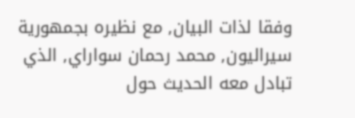وفقا لذات البيان, مع نظيره بجمهورية سيراليون, محمد رحمان سواراي, الذي تبادل معه الحديث حول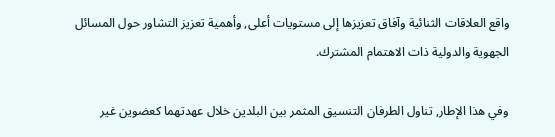واقع العلاقات الثنائية وآفاق تعزيزها إلى مستويات أعلى, وأهمية تعزيز التشاور حول المسائل الجهوية والدولية ذات الاهتمام المشترك.

وفي هذا الإطار, تناول الطرفان التنسيق المثمر بين البلدين خلال عهدتهما كعضوين غير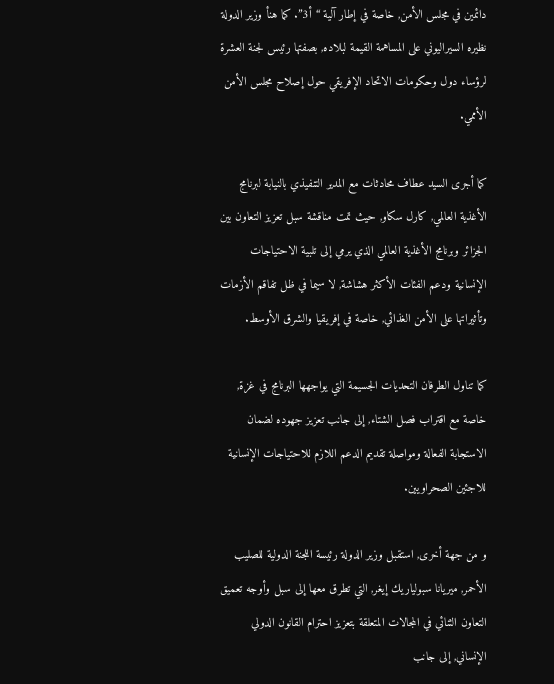دائمين في مجلس الأمن, خاصة في إطار آلية “أ3”. كما هنأ وزير الدولة نظيره السيراليوني على المساهمة القيمة لبلاده, بصفتها رئيس لجنة العشرة لرؤساء دول وحكومات الاتحاد الإفريقي حول إصلاح مجلس الأمن الأممي.

كما أجرى السيد عطاف محادثات مع المدير التنفيذي بالنيابة لبرنامج الأغذية العالمي, كارل سكاو, حيث تمت مناقشة سبل تعزيز التعاون بين الجزائر وبرنامج الأغذية العالمي الذي يرمي إلى تلبية الاحتياجات الإنسانية ودعم الفئات الأكثر هشاشة, لا سيما في ظل تفاقم الأزمات وتأثيراتها على الأمن الغذائي, خاصة في إفريقيا والشرق الأوسط.

كما تناول الطرفان التحديات الجسيمة التي يواجهها البرنامج في غزة, خاصة مع اقتراب فصل الشتاء, إلى جانب تعزيز جهوده لضمان الاستجابة الفعالة ومواصلة تقديم الدعم اللازم للاحتياجات الإنسانية للاجئين الصحراويين.

و من جهة أخرى, استقبل وزير الدولة رئيسة اللجنة الدولية للصليب الأحمر, ميريانا سبولياريك إيغر, التي تطرق معها إلى سبل وأوجه تعميق التعاون الثنائي في المجالات المتعلقة بتعزيز احترام القانون الدولي الإنساني, إلى جانب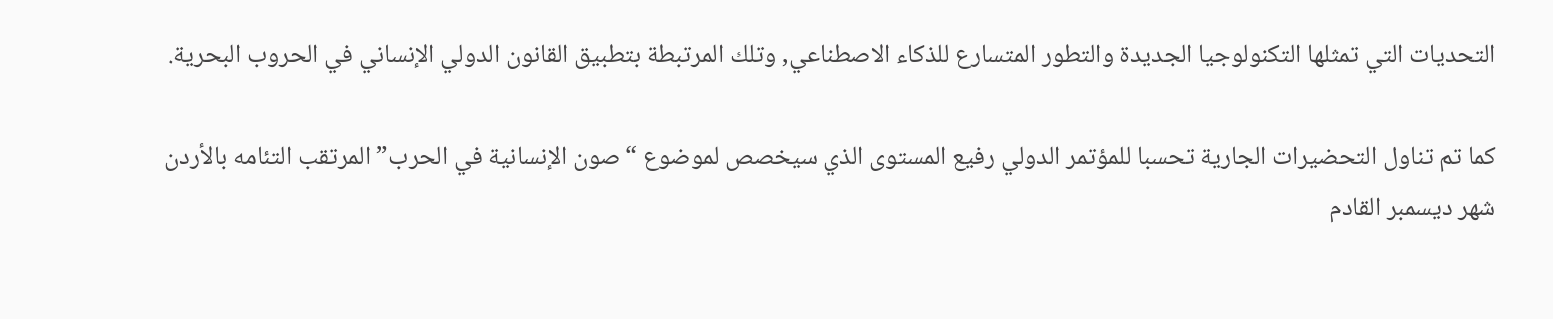التحديات التي تمثلها التكنولوجيا الجديدة والتطور المتسارع للذكاء الاصطناعي, وتلك المرتبطة بتطبيق القانون الدولي الإنساني في الحروب البحرية.

كما تم تناول التحضيرات الجارية تحسبا للمؤتمر الدولي رفيع المستوى الذي سيخصص لموضوع “صون الإنسانية في الحرب” المرتقب التئامه بالأردن شهر ديسمبر القادم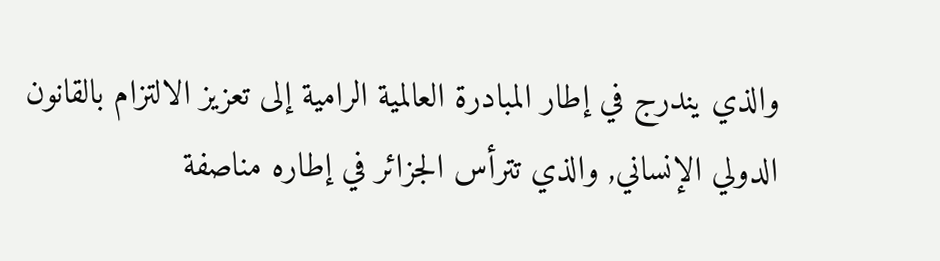والذي يندرج في إطار المبادرة العالمية الرامية إلى تعزيز الالتزام بالقانون الدولي الإنساني, والذي تترأس الجزائر في إطاره مناصفة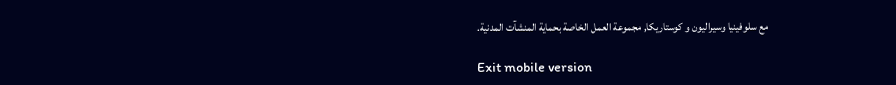مع سلوفينيا وسيراليون و كوستاريكا, مجموعة العمل الخاصة بحماية المنشآت المدنية.

Exit mobile version